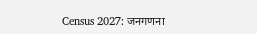Census 2027: जनगणना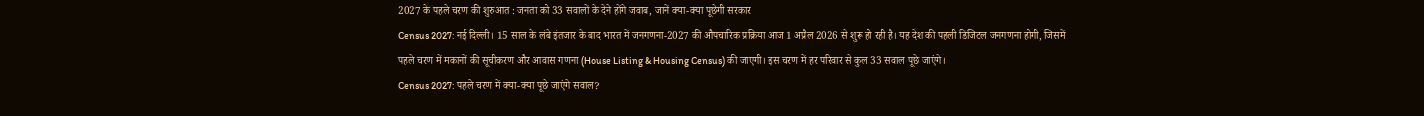2027 के पहले चरण की शुरुआत : जनता को 33 सवालों के देने होंगे जवाब, जानें क्या-क्या पूछेगी सरकार
Census 2027: नई दिल्ली। 15 साल के लंबे इंतजार के बाद भारत में जनगणना-2027 की औपचारिक प्रक्रिया आज 1 अप्रैल 2026 से शुरू हो रही है। यह देश की पहली डिजिटल जनगणना होगी, जिसमें पहले चरण में मकानों की सूचीकरण और आवास गणना (House Listing & Housing Census) की जाएगी। इस चरण में हर परिवार से कुल 33 सवाल पूछे जाएंगे।
Census 2027: पहले चरण में क्या-क्या पूछे जाएंगे सवाल?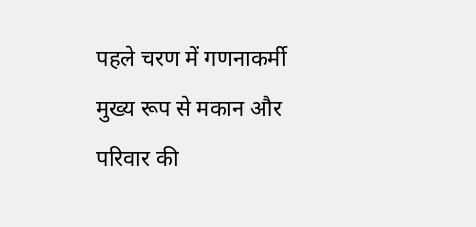पहले चरण में गणनाकर्मी मुख्य रूप से मकान और परिवार की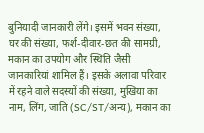बुनियादी जानकारी लेंगे। इसमें भवन संख्या, घर की संख्या, फर्श-दीवार-छत की सामग्री, मकान का उपयोग और स्थिति जैसी जानकारियां शामिल हैं। इसके अलावा परिवार में रहने वाले सदस्यों की संख्या, मुखिया का नाम, लिंग, जाति (SC/ST/अन्य), मकान का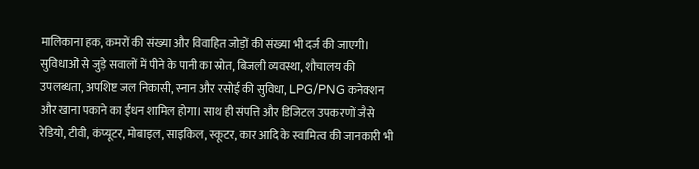मालिकाना हक, कमरों की संख्या और विवाहित जोड़ों की संख्या भी दर्ज की जाएगी। सुविधाओं से जुड़े सवालों में पीने के पानी का स्रोत, बिजली व्यवस्था, शौचालय की उपलब्धता, अपशिष्ट जल निकासी, स्नान और रसोई की सुविधा, LPG/PNG कनेक्शन और खाना पकाने का ईंधन शामिल होगा। साथ ही संपत्ति और डिजिटल उपकरणों जैसे रेडियो, टीवी, कंप्यूटर, मोबाइल, साइकिल, स्कूटर, कार आदि के स्वामित्व की जानकारी भी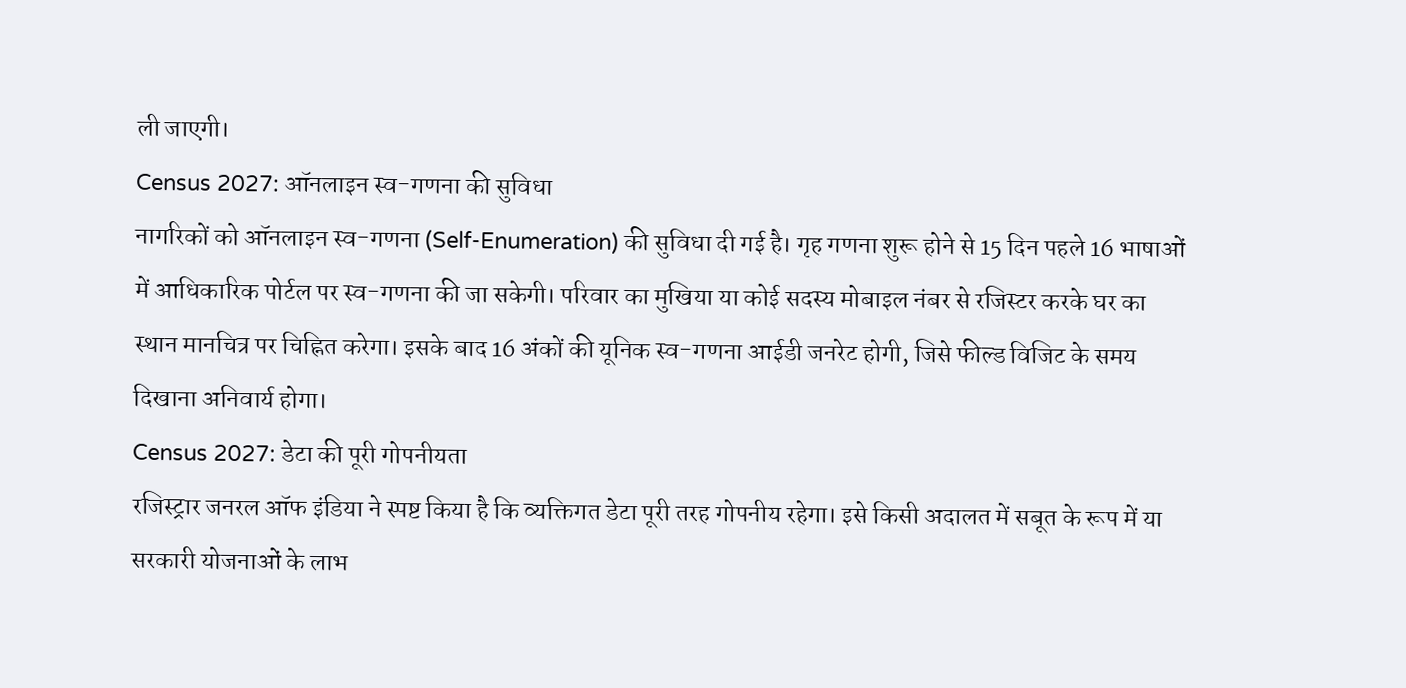ली जाएगी।
Census 2027: ऑनलाइन स्व-गणना की सुविधा
नागरिकों को ऑनलाइन स्व-गणना (Self-Enumeration) की सुविधा दी गई है। गृह गणना शुरू होने से 15 दिन पहले 16 भाषाओं में आधिकारिक पोर्टल पर स्व-गणना की जा सकेगी। परिवार का मुखिया या कोई सदस्य मोबाइल नंबर से रजिस्टर करके घर का स्थान मानचित्र पर चिह्नित करेगा। इसके बाद 16 अंकों की यूनिक स्व-गणना आईडी जनरेट होगी, जिसे फील्ड विजिट के समय दिखाना अनिवार्य होगा।
Census 2027: डेटा की पूरी गोपनीयता
रजिस्ट्रार जनरल ऑफ इंडिया ने स्पष्ट किया है कि व्यक्तिगत डेटा पूरी तरह गोपनीय रहेगा। इसे किसी अदालत में सबूत के रूप में या सरकारी योजनाओं के लाभ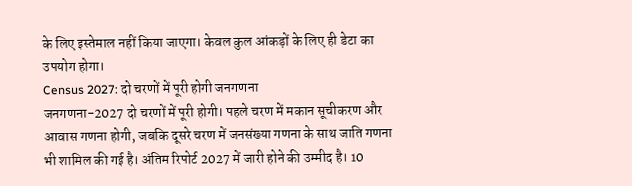के लिए इस्तेमाल नहीं किया जाएगा। केवल कुल आंकड़ों के लिए ही डेटा का उपयोग होगा।
Census 2027: दो चरणों में पूरी होगी जनगणना
जनगणना-2027 दो चरणों में पूरी होगी। पहले चरण में मकान सूचीकरण और आवास गणना होगी, जबकि दूसरे चरण में जनसंख्या गणना के साथ जाति गणना भी शामिल की गई है। अंतिम रिपोर्ट 2027 में जारी होने की उम्मीद है। 10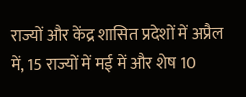राज्यों और केंद्र शासित प्रदेशों में अप्रैल में, 15 राज्यों में मई में और शेष 10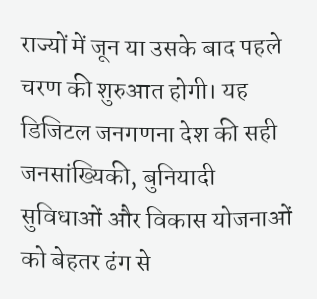राज्यों में जून या उसके बाद पहले चरण की शुरुआत होगी। यह डिजिटल जनगणना देश की सही जनसांख्यिकी, बुनियादी सुविधाओं और विकास योजनाओं को बेहतर ढंग से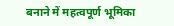बनाने में महत्वपूर्ण भूमिका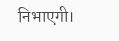निभाएगी।